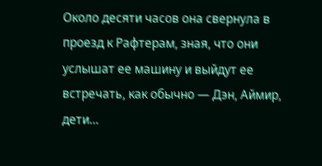Около десяти часов она свернула в проезд к Рафтерам, зная, что они услышат ее машину и выйдут ее встречать, как обычно — Дэн, Аймир, дети…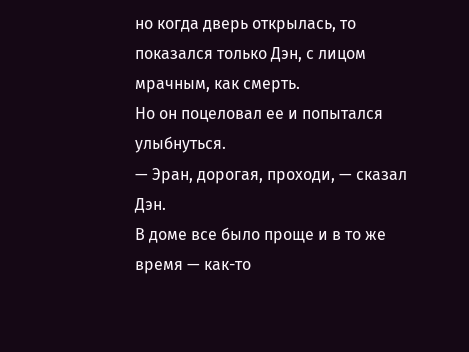но когда дверь открылась, то показался только Дэн, с лицом мрачным, как смерть.
Но он поцеловал ее и попытался улыбнуться.
— Эран, дорогая, проходи, — сказал Дэн.
В доме все было проще и в то же время — как-то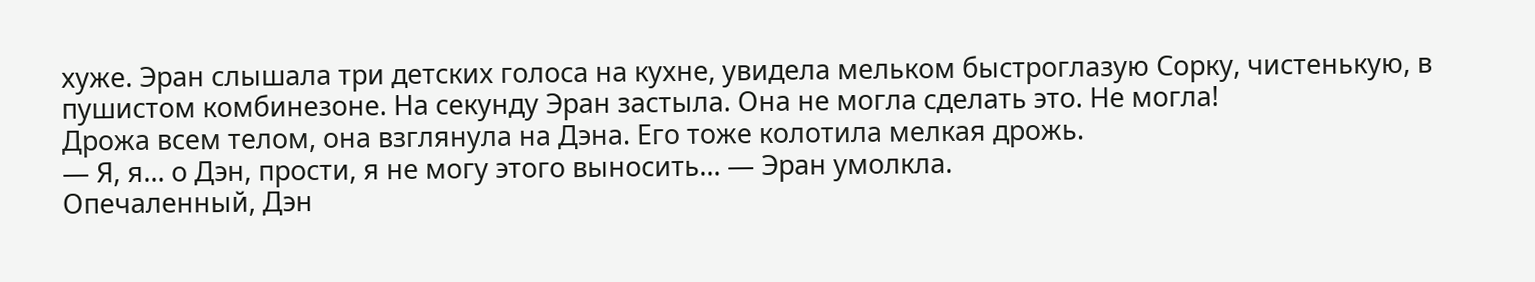хуже. Эран слышала три детских голоса на кухне, увидела мельком быстроглазую Сорку, чистенькую, в пушистом комбинезоне. На секунду Эран застыла. Она не могла сделать это. Не могла!
Дрожа всем телом, она взглянула на Дэна. Его тоже колотила мелкая дрожь.
— Я, я… о Дэн, прости, я не могу этого выносить… — Эран умолкла.
Опечаленный, Дэн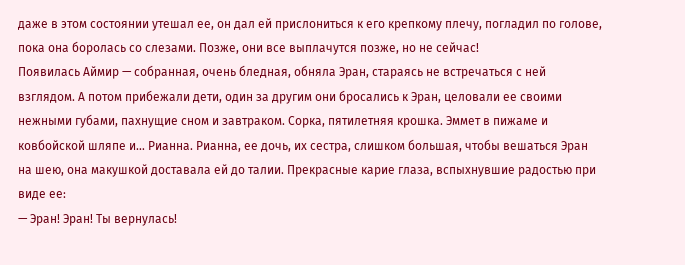даже в этом состоянии утешал ее, он дал ей прислониться к его крепкому плечу, погладил по голове, пока она боролась со слезами. Позже, они все выплачутся позже, но не сейчас!
Появилась Аймир — собранная, очень бледная, обняла Эран, стараясь не встречаться с ней взглядом. А потом прибежали дети, один за другим они бросались к Эран, целовали ее своими нежными губами, пахнущие сном и завтраком. Сорка, пятилетняя крошка. Эммет в пижаме и ковбойской шляпе и… Рианна. Рианна, ее дочь, их сестра, слишком большая, чтобы вешаться Эран на шею, она макушкой доставала ей до талии. Прекрасные карие глаза, вспыхнувшие радостью при виде ее:
— Эран! Эран! Ты вернулась!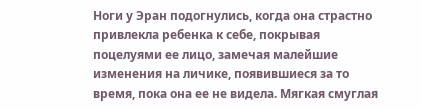Ноги у Эран подогнулись, когда она страстно привлекла ребенка к себе, покрывая поцелуями ее лицо, замечая малейшие изменения на личике, появившиеся за то время, пока она ее не видела. Мягкая смуглая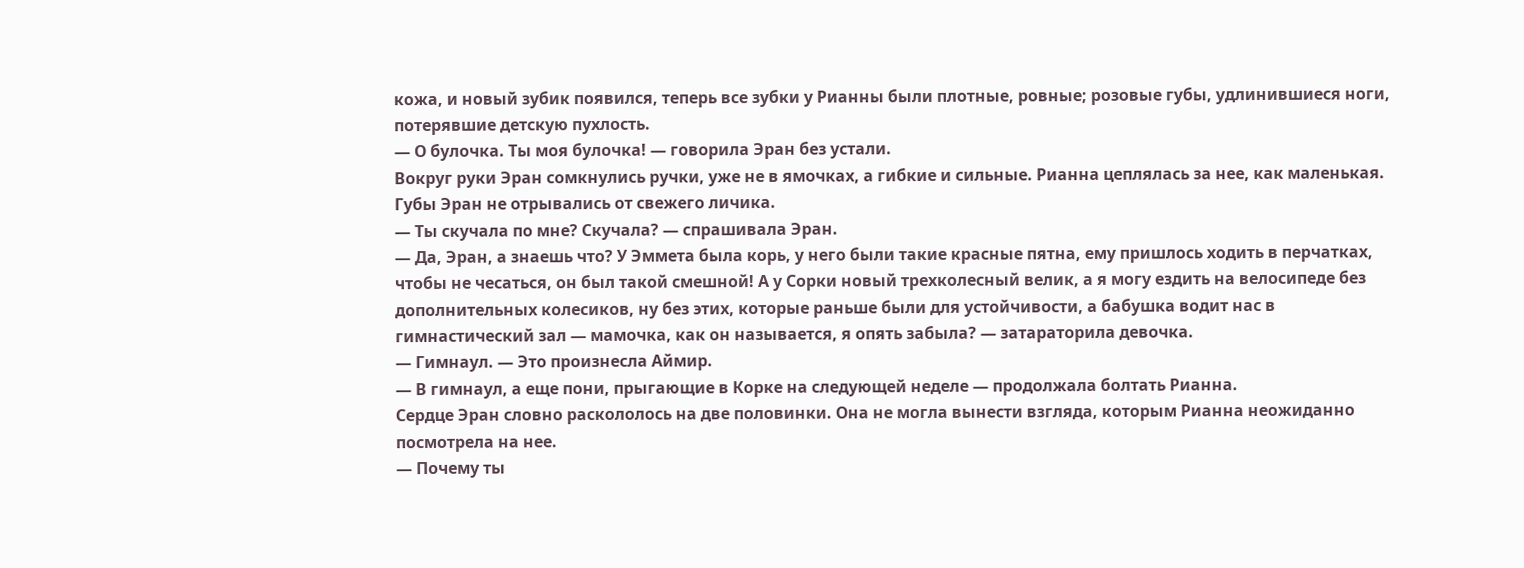кожа, и новый зубик появился, теперь все зубки у Рианны были плотные, ровные; розовые губы, удлинившиеся ноги, потерявшие детскую пухлость.
— О булочка. Ты моя булочка! — говорила Эран без устали.
Вокруг руки Эран сомкнулись ручки, уже не в ямочках, а гибкие и сильные. Рианна цеплялась за нее, как маленькая. Губы Эран не отрывались от свежего личика.
— Ты скучала по мне? Скучала? — спрашивала Эран.
— Да, Эран, а знаешь что? У Эммета была корь, у него были такие красные пятна, ему пришлось ходить в перчатках, чтобы не чесаться, он был такой смешной! А у Сорки новый трехколесный велик, а я могу ездить на велосипеде без дополнительных колесиков, ну без этих, которые раньше были для устойчивости, а бабушка водит нас в гимнастический зал — мамочка, как он называется, я опять забыла? — затараторила девочка.
— Гимнаул. — Это произнесла Аймир.
— В гимнаул, а еще пони, прыгающие в Корке на следующей неделе — продолжала болтать Рианна.
Сердце Эран словно раскололось на две половинки. Она не могла вынести взгляда, которым Рианна неожиданно посмотрела на нее.
— Почему ты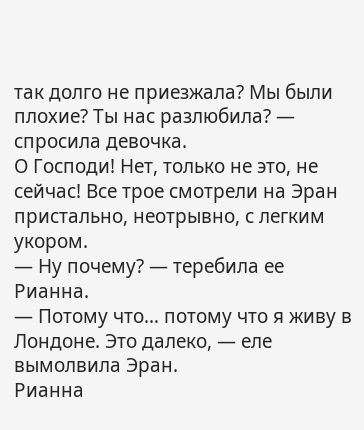так долго не приезжала? Мы были плохие? Ты нас разлюбила? — спросила девочка.
О Господи! Нет, только не это, не сейчас! Все трое смотрели на Эран пристально, неотрывно, с легким укором.
— Ну почему? — теребила ее Рианна.
— Потому что… потому что я живу в Лондоне. Это далеко, — еле вымолвила Эран.
Рианна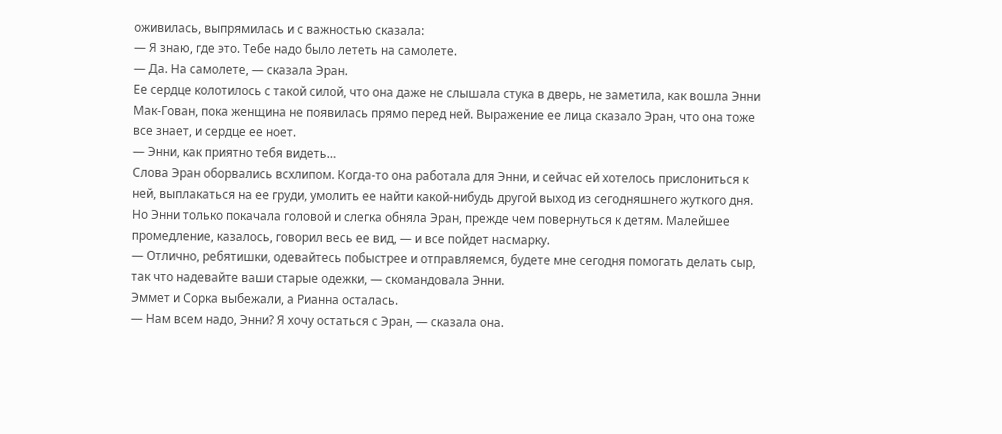оживилась, выпрямилась и с важностью сказала:
— Я знаю, где это. Тебе надо было лететь на самолете.
— Да. На самолете, — сказала Эран.
Ее сердце колотилось с такой силой, что она даже не слышала стука в дверь, не заметила, как вошла Энни Мак-Гован, пока женщина не появилась прямо перед ней. Выражение ее лица сказало Эран, что она тоже все знает, и сердце ее ноет.
— Энни, как приятно тебя видеть…
Слова Эран оборвались всхлипом. Когда-то она работала для Энни, и сейчас ей хотелось прислониться к ней, выплакаться на ее груди, умолить ее найти какой-нибудь другой выход из сегодняшнего жуткого дня. Но Энни только покачала головой и слегка обняла Эран, прежде чем повернуться к детям. Малейшее промедление, казалось, говорил весь ее вид, — и все пойдет насмарку.
— Отлично, ребятишки, одевайтесь побыстрее и отправляемся, будете мне сегодня помогать делать сыр, так что надевайте ваши старые одежки, — скомандовала Энни.
Эммет и Сорка выбежали, а Рианна осталась.
— Нам всем надо, Энни? Я хочу остаться с Эран, — сказала она.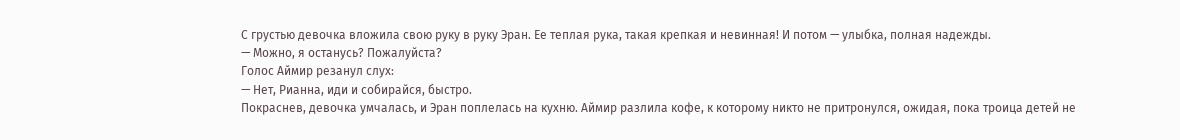С грустью девочка вложила свою руку в руку Эран. Ее теплая рука, такая крепкая и невинная! И потом — улыбка, полная надежды.
— Можно, я останусь? Пожалуйста?
Голос Аймир резанул слух:
— Нет, Рианна, иди и собирайся, быстро.
Покраснев, девочка умчалась, и Эран поплелась на кухню. Аймир разлила кофе, к которому никто не притронулся, ожидая, пока троица детей не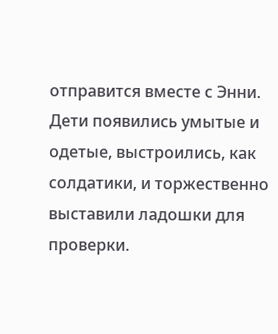отправится вместе с Энни.
Дети появились умытые и одетые, выстроились, как солдатики, и торжественно выставили ладошки для проверки.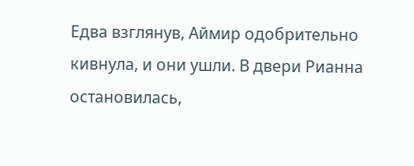Едва взглянув, Аймир одобрительно кивнула, и они ушли. В двери Рианна остановилась,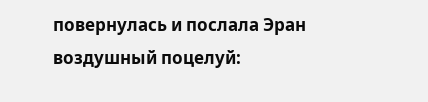повернулась и послала Эран воздушный поцелуй: